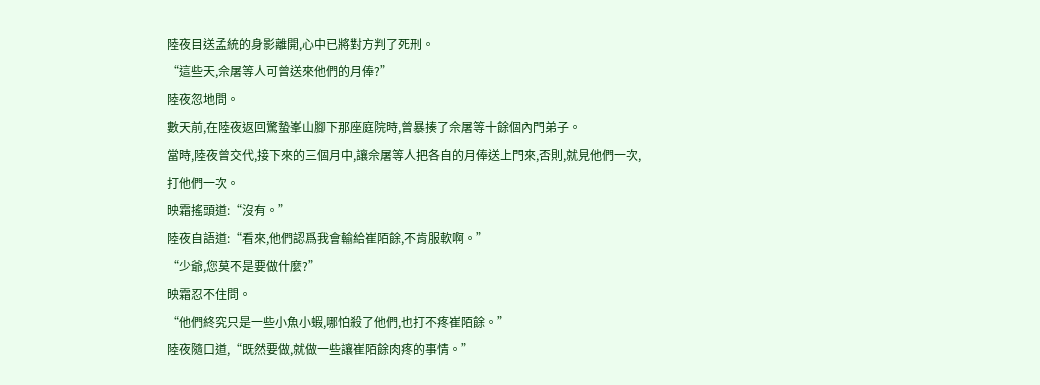陸夜目送孟統的身影離開,心中已將對方判了死刑。
“這些天,佘屠等人可曾送來他們的月俸?”
陸夜忽地問。
數天前,在陸夜返回驚蟄峯山腳下那座庭院時,曾暴揍了佘屠等十餘個內門弟子。
當時,陸夜曾交代,接下來的三個月中,讓佘屠等人把各自的月俸送上門來,否則,就見他們一次,打他們一次。
映霜搖頭道:“沒有。”
陸夜自語道:“看來,他們認爲我會輸給崔陌餘,不肯服軟啊。”
“少爺,您莫不是要做什麼?”
映霜忍不住問。
“他們終究只是一些小魚小蝦,哪怕殺了他們,也打不疼崔陌餘。”
陸夜隨口道,“既然要做,就做一些讓崔陌餘肉疼的事情。”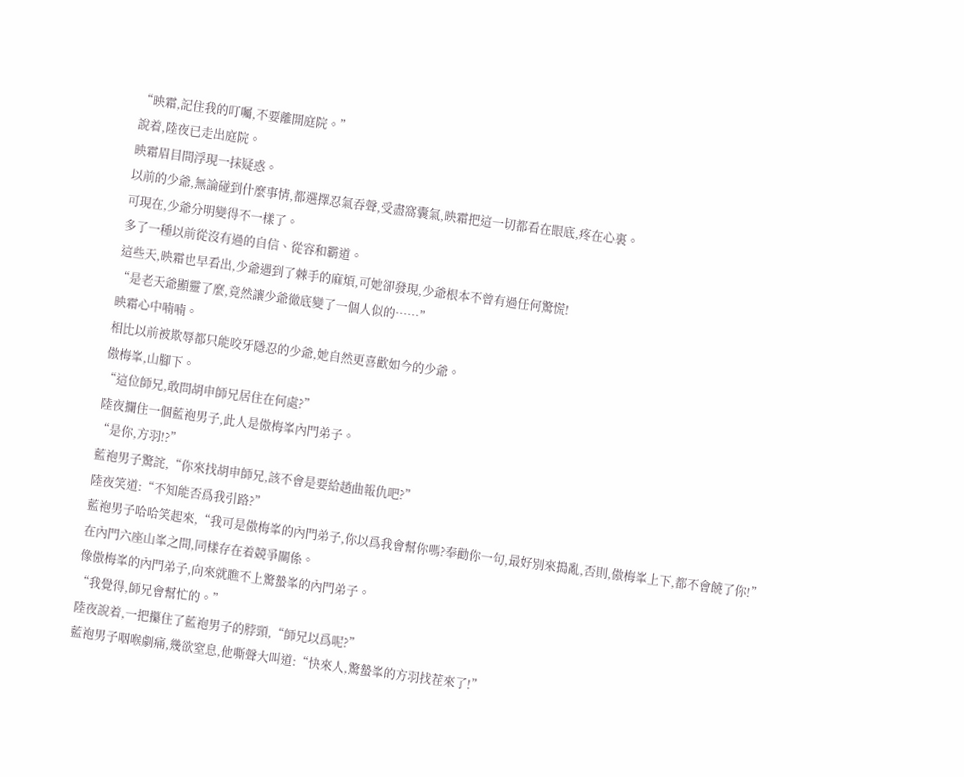“映霜,記住我的叮囑,不要離開庭院。”
說着,陸夜已走出庭院。
映霜眉目間浮現一抹疑惑。
以前的少爺,無論碰到什麼事情,都選擇忍氣吞聲,受盡窩囊氣,映霜把這一切都看在眼底,疼在心裏。
可現在,少爺分明變得不一樣了。
多了一種以前從沒有過的自信、從容和霸道。
這些天,映霜也早看出,少爺遇到了棘手的麻煩,可她卻發現,少爺根本不曾有過任何驚慌!
“是老天爺顯靈了麼,竟然讓少爺徹底變了一個人似的……”
映霜心中喃喃。
相比以前被欺辱都只能咬牙隱忍的少爺,她自然更喜歡如今的少爺。
傲梅峯,山腳下。
“這位師兄,敢問胡申師兄居住在何處?”
陸夜攔住一個藍袍男子,此人是傲梅峯內門弟子。
“是你,方羽!?”
藍袍男子驚詫,“你來找胡申師兄,該不會是要給趙曲報仇吧?”
陸夜笑道:“不知能否爲我引路?”
藍袍男子哈哈笑起來,“我可是傲梅峯的內門弟子,你以爲我會幫你嗎?奉勸你一句,最好別來搗亂,否則,傲梅峯上下,都不會饒了你!”
在內門六座山峯之間,同樣存在着競爭關係。
像傲梅峯的內門弟子,向來就瞧不上驚蟄峯的內門弟子。
“我覺得,師兄會幫忙的。”
陸夜說着,一把攥住了藍袍男子的脖頸,“師兄以爲呢?”
藍袍男子咽喉劇痛,幾欲窒息,他嘶聲大叫道:“快來人,驚蟄峯的方羽找茬來了!”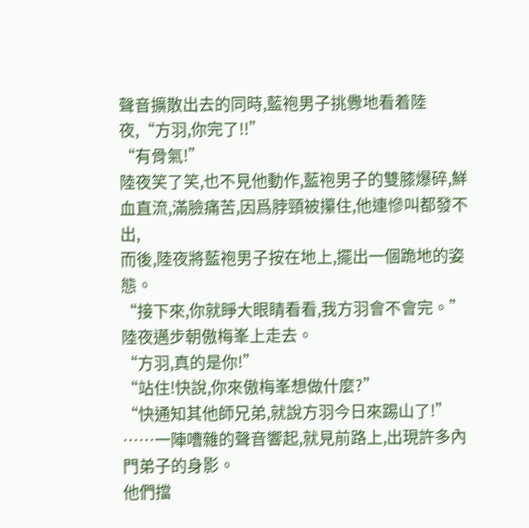聲音擴散出去的同時,藍袍男子挑釁地看着陸夜,“方羽,你完了!!”
“有骨氣!”
陸夜笑了笑,也不見他動作,藍袍男子的雙膝爆碎,鮮血直流,滿臉痛苦,因爲脖頸被攥住,他連慘叫都發不出,
而後,陸夜將藍袍男子按在地上,擺出一個跪地的姿態。
“接下來,你就睜大眼睛看看,我方羽會不會完。”
陸夜邁步朝傲梅峯上走去。
“方羽,真的是你!”
“站住!快說,你來傲梅峯想做什麼?”
“快通知其他師兄弟,就說方羽今日來踢山了!”
……一陣嘈雜的聲音響起,就見前路上,出現許多內門弟子的身影。
他們擋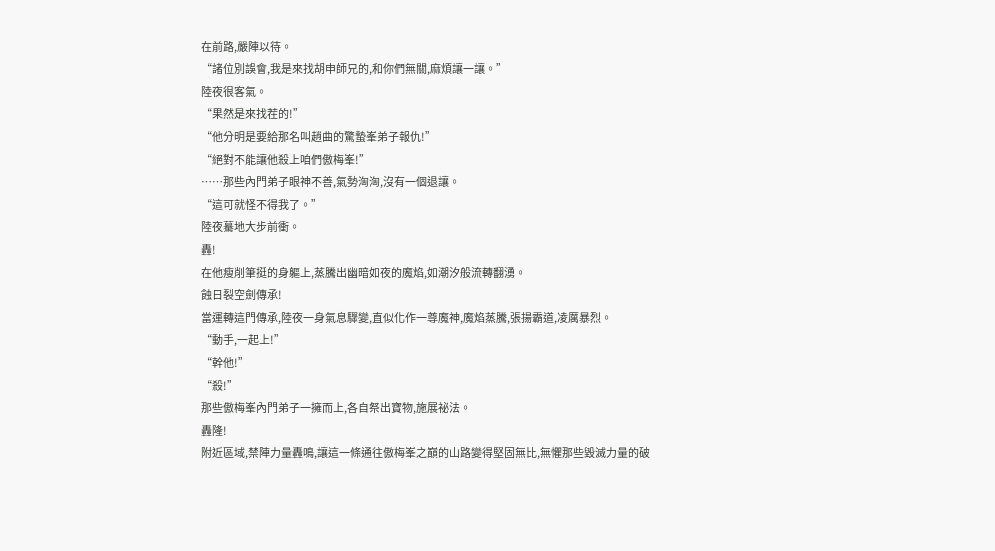在前路,嚴陣以待。
“諸位別誤會,我是來找胡申師兄的,和你們無關,麻煩讓一讓。”
陸夜很客氣。
“果然是來找茬的!”
“他分明是要給那名叫趙曲的驚蟄峯弟子報仇!”
“絕對不能讓他殺上咱們傲梅峯!”
……那些內門弟子眼神不善,氣勢洶洶,沒有一個退讓。
“這可就怪不得我了。”
陸夜驀地大步前衝。
轟!
在他瘦削筆挺的身軀上,蒸騰出幽暗如夜的魔焰,如潮汐般流轉翻湧。
蝕日裂空劍傳承!
當運轉這門傳承,陸夜一身氣息驟變,直似化作一尊魔神,魔焰蒸騰,張揚霸道,凌厲暴烈。
“動手,一起上!”
“幹他!”
“殺!”
那些傲梅峯內門弟子一擁而上,各自祭出寶物,施展祕法。
轟隆!
附近區域,禁陣力量轟鳴,讓這一條通往傲梅峯之巔的山路變得堅固無比,無懼那些毀滅力量的破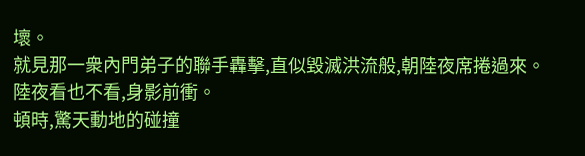壞。
就見那一衆內門弟子的聯手轟擊,直似毀滅洪流般,朝陸夜席捲過來。
陸夜看也不看,身影前衝。
頓時,驚天動地的碰撞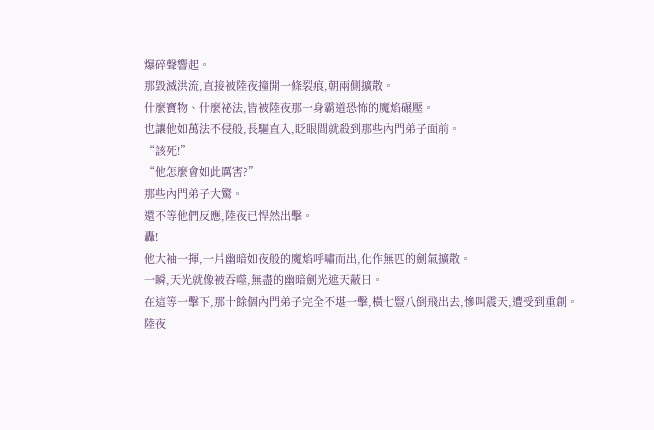爆碎聲響起。
那毀滅洪流,直接被陸夜撞開一條裂痕,朝兩側擴散。
什麼寶物、什麼祕法,皆被陸夜那一身霸道恐怖的魔焰碾壓。
也讓他如萬法不侵般,長驅直入,眨眼間就殺到那些內門弟子面前。
“該死!”
“他怎麼會如此厲害?”
那些內門弟子大驚。
還不等他們反應,陸夜已悍然出擊。
轟!
他大袖一揮,一片幽暗如夜般的魔焰呼嘯而出,化作無匹的劍氣擴散。
一瞬,天光就像被吞噬,無盡的幽暗劍光遮天蔽日。
在這等一擊下,那十餘個內門弟子完全不堪一擊,橫七豎八倒飛出去,慘叫震天,遭受到重創。
陸夜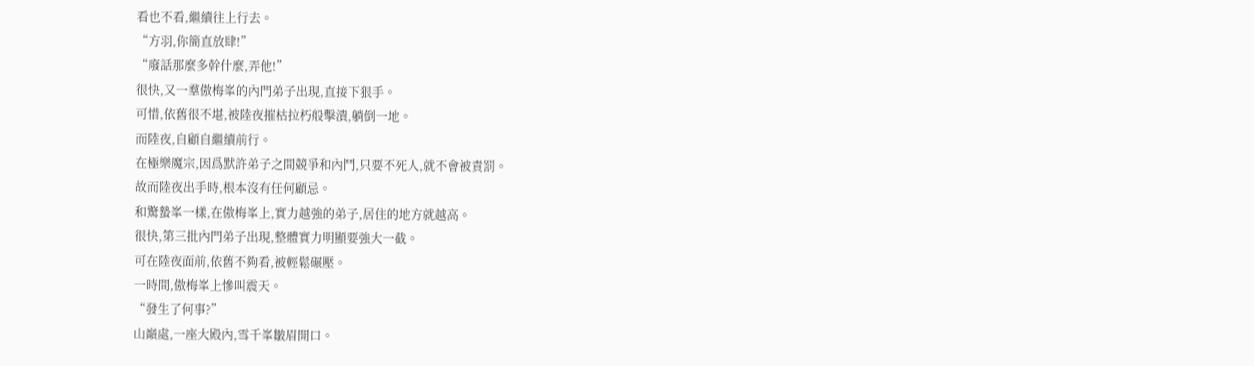看也不看,繼續往上行去。
“方羽,你簡直放肆!”
“廢話那麼多幹什麼,弄他!”
很快,又一羣傲梅峯的內門弟子出現,直接下狠手。
可惜,依舊很不堪,被陸夜摧枯拉朽般擊潰,躺倒一地。
而陸夜,自顧自繼續前行。
在極樂魔宗,因爲默許弟子之間競爭和內鬥,只要不死人,就不會被責罰。
故而陸夜出手時,根本沒有任何顧忌。
和驚蟄峯一樣,在傲梅峯上,實力越強的弟子,居住的地方就越高。
很快,第三批內門弟子出現,整體實力明顯要強大一截。
可在陸夜面前,依舊不夠看,被輕鬆碾壓。
一時間,傲梅峯上慘叫震天。
“發生了何事?”
山巔處,一座大殿內,雪千峯皺眉開口。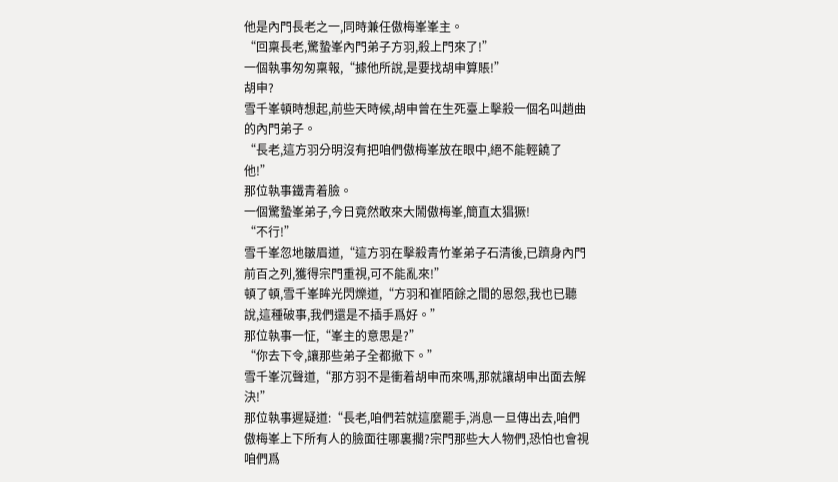他是內門長老之一,同時兼任傲梅峯峯主。
“回稟長老,驚蟄峯內門弟子方羽,殺上門來了!”
一個執事匆匆稟報,“據他所說,是要找胡申算賬!”
胡申?
雪千峯頓時想起,前些天時候,胡申曾在生死臺上擊殺一個名叫趙曲的內門弟子。
“長老,這方羽分明沒有把咱們傲梅峯放在眼中,絕不能輕饒了他!”
那位執事鐵青着臉。
一個驚蟄峯弟子,今日竟然敢來大鬧傲梅峯,簡直太猖獗!
“不行!”
雪千峯忽地皺眉道,“這方羽在擊殺青竹峯弟子石清後,已躋身內門前百之列,獲得宗門重視,可不能亂來!”
頓了頓,雪千峯眸光閃爍道,“方羽和崔陌餘之間的恩怨,我也已聽說,這種破事,我們還是不插手爲好。”
那位執事一怔,“峯主的意思是?”
“你去下令,讓那些弟子全都撤下。”
雪千峯沉聲道,“那方羽不是衝着胡申而來嗎,那就讓胡申出面去解決!”
那位執事遲疑道:“長老,咱們若就這麼罷手,消息一旦傳出去,咱們傲梅峯上下所有人的臉面往哪裏擱?宗門那些大人物們,恐怕也會視咱們爲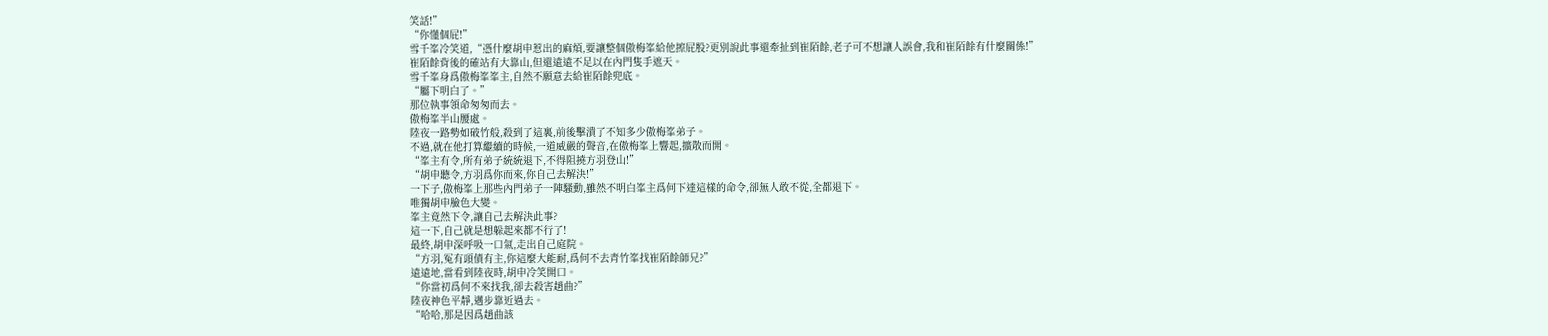笑話!”
“你懂個屁!”
雪千峯冷笑道,“憑什麼胡申惹出的麻煩,要讓整個傲梅峯給他擦屁股?更別說此事還牽扯到崔陌餘,老子可不想讓人誤會,我和崔陌餘有什麼關係!”
崔陌餘背後的確站有大靠山,但還遠遠不足以在內門隻手遮天。
雪千峯身爲傲梅峯峯主,自然不願意去給崔陌餘兜底。
“屬下明白了。”
那位執事領命匆匆而去。
傲梅峯半山腰處。
陸夜一路勢如破竹般,殺到了這裏,前後擊潰了不知多少傲梅峯弟子。
不過,就在他打算繼續的時候,一道威嚴的聲音,在傲梅峯上響起,擴散而開。
“峯主有令,所有弟子統統退下,不得阻撓方羽登山!”
“胡申聽令,方羽爲你而來,你自己去解決!”
一下子,傲梅峯上那些內門弟子一陣騷動,雖然不明白峯主爲何下達這樣的命令,卻無人敢不從,全都退下。
唯獨胡申臉色大變。
峯主竟然下令,讓自己去解決此事?
這一下,自己就是想躲起來都不行了!
最終,胡申深呼吸一口氣,走出自己庭院。
“方羽,冤有頭債有主,你這麼大能耐,爲何不去青竹峯找崔陌餘師兄?”
遠遠地,當看到陸夜時,胡申冷笑開口。
“你當初爲何不來找我,卻去殺害趙曲?”
陸夜神色平靜,邁步靠近過去。
“哈哈,那是因爲趙曲該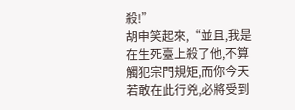殺!”
胡申笑起來,“並且,我是在生死臺上殺了他,不算觸犯宗門規矩,而你今天若敢在此行兇,必將受到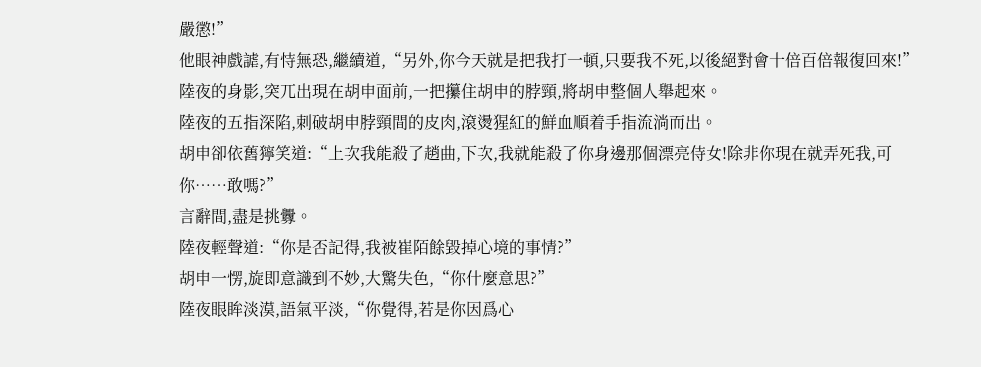嚴懲!”
他眼神戲謔,有恃無恐,繼續道,“另外,你今天就是把我打一頓,只要我不死,以後絕對會十倍百倍報復回來!”
陸夜的身影,突兀出現在胡申面前,一把攥住胡申的脖頸,將胡申整個人舉起來。
陸夜的五指深陷,刺破胡申脖頸間的皮肉,滾燙猩紅的鮮血順着手指流淌而出。
胡申卻依舊獰笑道:“上次我能殺了趙曲,下次,我就能殺了你身邊那個漂亮侍女!除非你現在就弄死我,可你……敢嗎?”
言辭間,盡是挑釁。
陸夜輕聲道:“你是否記得,我被崔陌餘毀掉心境的事情?”
胡申一愣,旋即意識到不妙,大驚失色,“你什麼意思?”
陸夜眼眸淡漠,語氣平淡,“你覺得,若是你因爲心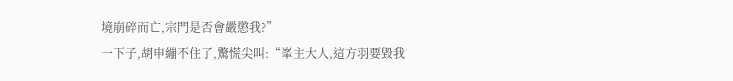境崩碎而亡,宗門是否會嚴懲我?”
一下子,胡申繃不住了,驚慌尖叫:“峯主大人,這方羽要毀我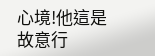心境!他這是故意行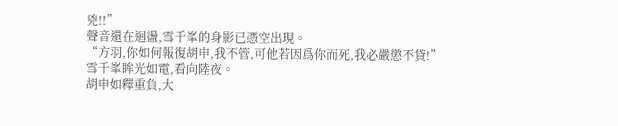兇!!”
聲音還在迴盪,雪千峯的身影已憑空出現。
“方羽,你如何報復胡申,我不管,可他若因爲你而死,我必嚴懲不貸!”
雪千峯眸光如電,看向陸夜。
胡申如釋重負,大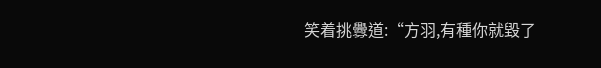笑着挑釁道:“方羽,有種你就毀了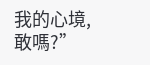我的心境,敢嗎?”